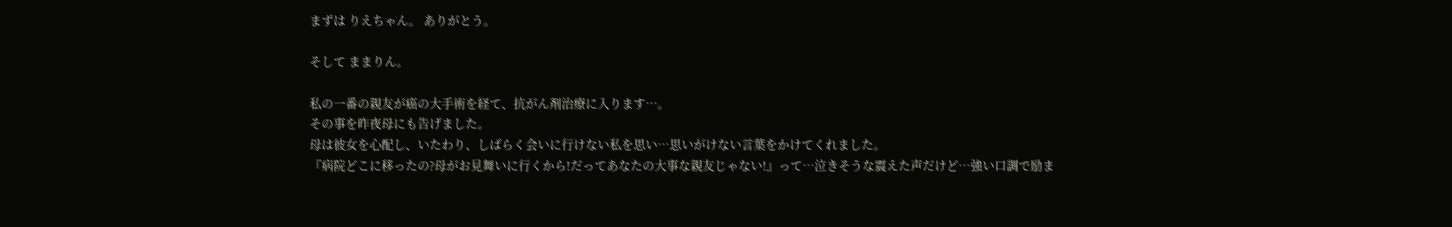まずは りえちゃん。 ありがとう。

そして ままりん。

私の一番の親友が癌の大手術を経て、抗がん剤治療に入ります…。
その事を昨夜母にも告げました。
母は彼女を心配し、いたわり、しばらく会いに行けない私を思い…思いがけない言葉をかけてくれました。
『病院どこに移ったの?母がお見舞いに行くから!だってあなたの大事な親友じゃない!』って…泣きそうな震えた声だけど…強い口調で励ま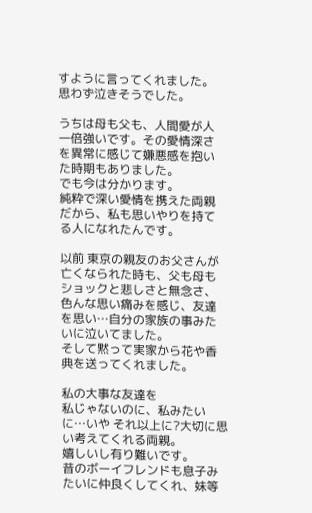すように言ってくれました。
思わず泣きそうでした。

うちは母も父も、人間愛が人一倍強いです。その愛情深さを異常に感じて嫌悪感を抱いた時期もありました。
でも今は分かります。
純粋で深い愛情を携えた両親だから、私も思いやりを持てる人になれたんです。

以前 東京の親友のお父さんが亡くなられた時も、父も母もショックと悲しさと無念さ、色んな思い痛みを感じ、友達を思い…自分の家族の事みたいに泣いてました。
そして黙って実家から花や香典を送ってくれました。

私の大事な友達を
私じゃないのに、私みたいに…いや それ以上に?大切に思い考えてくれる両親。
嬉しいし有り難いです。
昔のボーイフレンドも息子みたいに仲良くしてくれ、妹等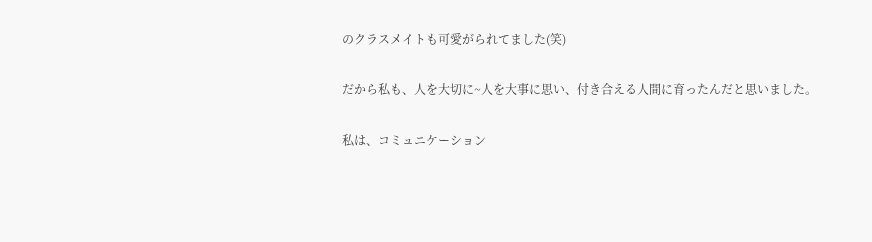のクラスメイトも可愛がられてました(笑)

だから私も、人を大切に~人を大事に思い、付き合える人間に育ったんだと思いました。

私は、コミュニケーション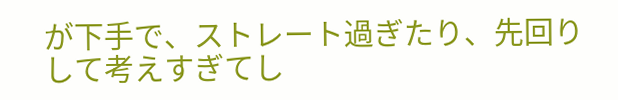が下手で、ストレート過ぎたり、先回りして考えすぎてし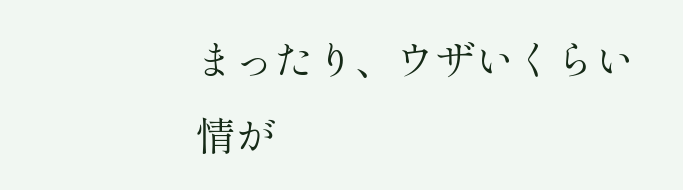まったり、ウザいくらい情が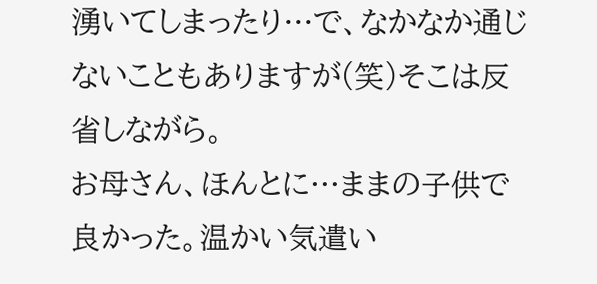湧いてしまったり…で、なかなか通じないこともありますが(笑)そこは反省しながら。
お母さん、ほんとに…ままの子供で良かった。温かい気遣い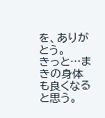を、ありがとう。
きっと…まきの身体も良くなると思う。